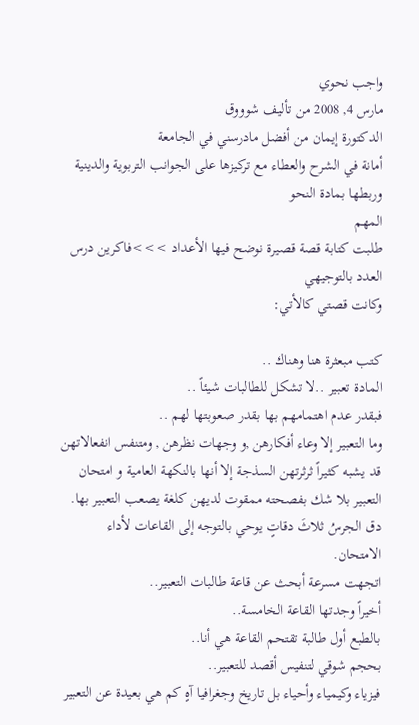واجب نحوي
مارس 4, 2008 من تأليف شوووق
الدكتورة إيمان من أفضل مادرسني في الجامعة
أمانة في الشرح والعطاء مع تركيزها على الجوانب التربوية والدينية وربطها بمادة النحو
المهم
طلبت كتابة قصة قصيرة نوضح فيها الأعداد >>>فاكرين درس العدد بالتوجيهي
وكانت قصتي كالأتي:

كتب مبعثرة هنا وهناك ..
المادة تعبير ..لا تشكل للطالبات شيئاً ..
فبقدر عدم اهتمامهم بها بقدر صعوبتها لهم ..
وما التعبير إلا وعاء أفكارهن ,و وجهات نظرهن , ومتنفس انفعالاتهن قد يشبه كثيراً ثرثرتهن السذجة إلا أنها بالنكهة العامية و امتحان التعبير بلا شك بفصحته ممقوت لديهن كلغة يصعب التعبير بها.
دق الجرسُ ثلاثَ دقاتٍ يوحي بالتوجه إلى القاعات لأداء الامتحان.
اتجهت مسرعة أبحث عن قاعة طالبات التعبير..
أخيراً وجدتها القاعة الخامسة..
بالطبع أول طالبة تقتحم القاعة هي أنا..
بحجم شوقي لتنفيس أقصد للتعبير..
فيزياء وكيمياء وأحياء بل تاريخ وجغرافيا آهٍ كم هي بعيدة عن التعبير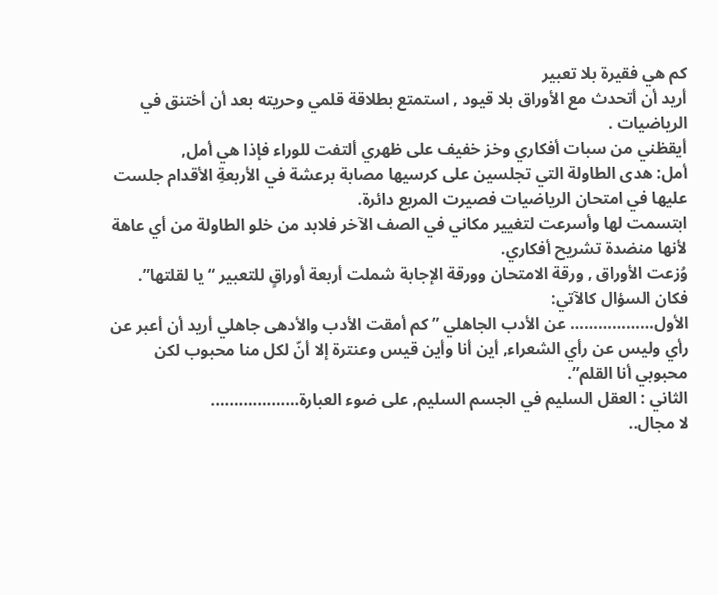كم هي فقيرة بلا تعبير
أريد أن أتحدث مع الأوراق بلا قيود , استمتع بطلاقة قلمي وحريته بعد أن أختنق في الرياضيات .
أيقظني من سبات أفكاري وخز خفيف على ظهري ألتفت للوراء فإذا هي أمل,
أمل: هدى الطاولة التي تجلسين على كرسيها مصابة برعشة في الأربعةِ الأقدام جلست عليها في امتحان الرياضيات فصيرت المربع دائرة.
ابتسمت لها وأسرعت لتغيير مكاني في الصف الآخر فلابد من خلو الطاولة من أي عاهة لأنها منضدة تشريح أفكاري.
وُزعت الأوراق , ورقة الامتحان وورقة الإجابة شملت أربعة أوراقٍ للتعبير “يا لقلتها”.
فكان السؤال كالآتي:
الأول……………… عن الأدب الجاهلي ” كم أمقت الأدب والأدهى جاهلي أريد أن أعبر عن رأي وليس عن رأي الشعراء, أين أنا وأين قيس وعنترة إلا أنّ لكل منا محبوب لكن محبوبي أنا القلم”.
الثاني : العقل السليم في الجسم السليم, على ضوء العبارة……………….
لا مجال..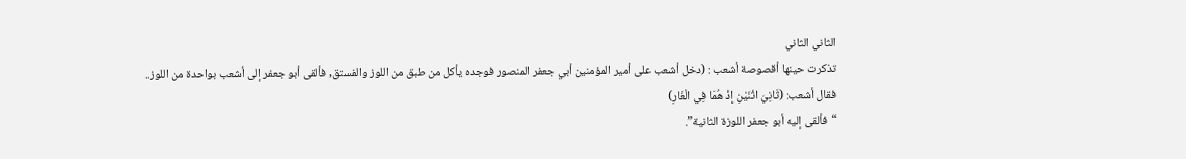الثاني الثاني
تذكرت حينها أقصوصة أشعب : (دخل أشعب على أمير المؤمنين أبي جعفر المنصور فوجده يأكل من طبق من اللوز والفستق, فألقى أبو جعفر إلى أشعب بواحدة من اللوز..
فقال أشعب: (ثَانِيَ اثْنَيْنِ إِذْ هُمَا فِي الْغَارِ)
“فألقى إليه أبو جعفر اللوزة الثانية”.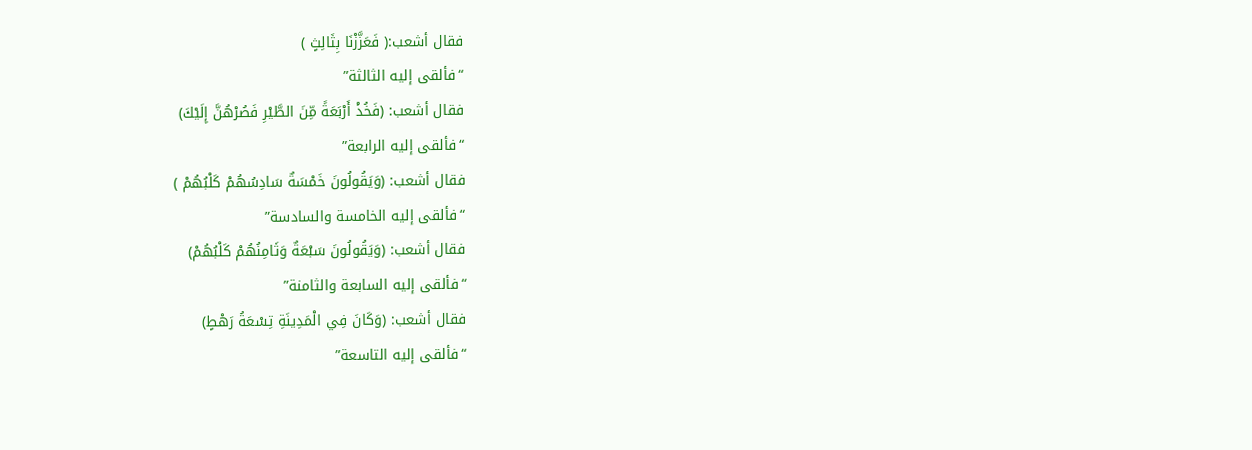فقال أشعب:( فَعَزَّزْنَا بِثَالِثٍ )
“فألقى إليه الثالثة”
فقال أشعب: (فَخُذْ أَرْبَعَةً مِّنَ الطَّيْرِ فَصُرْهُنَّ إِلَيْكَ)
“فألقى إليه الرابعة”
فقال أشعب: (وَيَقُولُونَ خَمْسَةٌ سَادِسُهُمْ كَلْبُهُمْ )
“فألقى إليه الخامسة والسادسة”
فقال أشعب: (وَيَقُولُونَ سَبْعَةٌ وَثَامِنُهُمْ كَلْبُهُمْ)
“فألقى إليه السابعة والثامنة”
فقال أشعب: (وَكَانَ فِي الْمَدِينَةِ تِسْعَةُ رَهْطٍ)
“فألقى إليه التاسعة”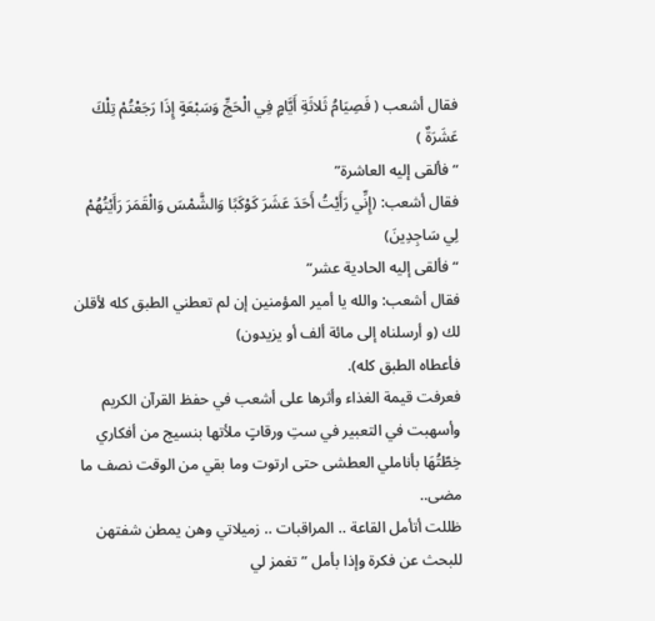فقال أشعب ( فَصِيَامُ ثَلاثَةِ أَيَّامٍ فِي الْحَجِّ وَسَبْعَةٍ إِذَا رَجَعْتُمْ تِلْكَ عَشَرَةٌ )
“فألقى إليه العاشرة”
فقال أشعب: (إِنِّي رَأَيْتُ أَحَدَ عَشَرَ كَوْكَبًا وَالشَّمْسَ وَالْقَمَرَ رَأَيْتُهُمْ لِي سَاجِدِينَ)
“فألقى إليه الحادية عشر”
فقال أشعب: والله يا أمير المؤمنين إن لم تعطني الطبق كله لأقلن لك (و أرسلناه إلى مائة ألف أو يزيدون)
فأعطاه الطبق كله).
فعرفت قيمة الغذاء وأثرها على أشعب في حفظ القرآن الكريم
وأسهبت في التعبير في ستِ ورقاتٍ ملأتها بنسيج من أفكاري خِطّتُهَا بأناملي العطشى حتى ارتوت وما بقي من الوقت نصف ما مضى..
ظللت أتأمل القاعة .. المراقبات .. زميلاتي وهن يمطن شفتهن للبحث عن فكرة وإذا بأمل ” تغمز لي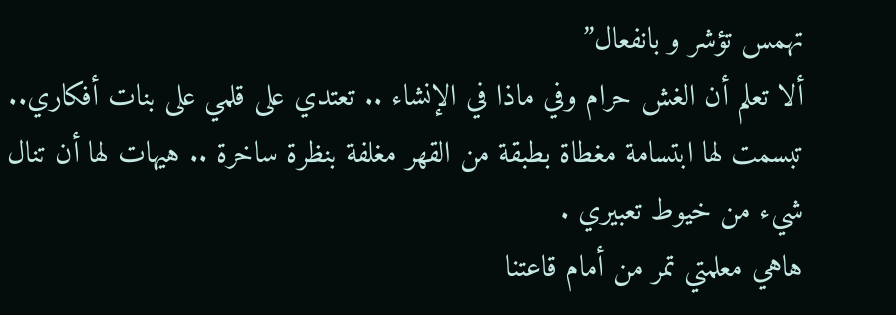تهمس تؤشر و بانفعال”
ألا تعلم أن الغش حرام وفي ماذا في الإنشاء .. تعتدي على قلمي على بنات أفكاري..
تبسمت لها ابتسامة مغطاة بطبقة من القهر مغلفة بنظرة ساخرة .. هيهات لها أن تنال شيء من خيوط تعبيري .
هاهي معلمتي تمر من أمام قاعتنا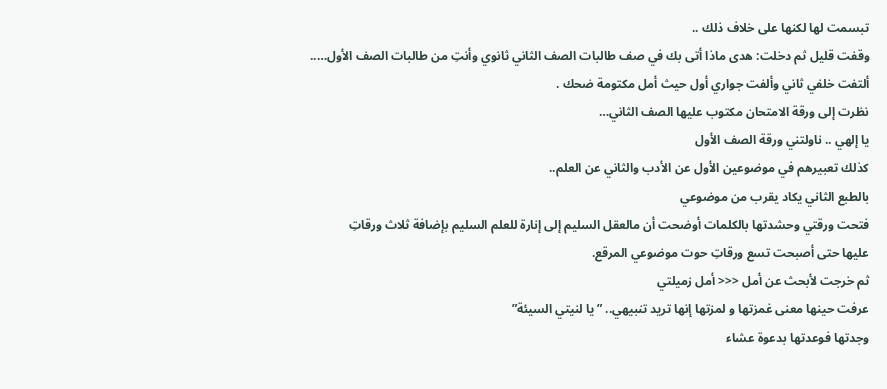تبسمت لها لكنها على خلاف ذلك ..
وقفت قليل ثم دخلت: هدى ماذا أتى بك في صف طالبات الصف الثاني ثانوي وأنتِ من طالبات الصف الأول…..
ألتفت خلفي ثاني وألفت جواري أول حيث أمل مكتومة ضحك .
نظرت إلى ورقة الامتحان مكتوب عليها الصف الثاني…
يا إلهي .. ناولتني ورقة الصف الأول
كذلك تعبيرهم في موضوعين الأول عن الأدب والثاني عن العلم..
بالطبع الثاني يكاد يقرب من موضوعي
فتحت ورقتي وحشدتها بالكلمات أوضحت أن مالعقل السليم إلى إنارة للعلم السليم بإضافة ثلاث ورقاتِ
عليها حتى أصبحت تسع ورقاتِ حوت موضوعي المرقع.
ثم خرجت لأبحث عن أمل <<< أمل زميلتي
عرفت حينها معنى غمزتها و لمزتها إنها تريد تنبيهي.. ” يا لنيتي السيئة”
وجدتها فوعدتها بدعوة عشاء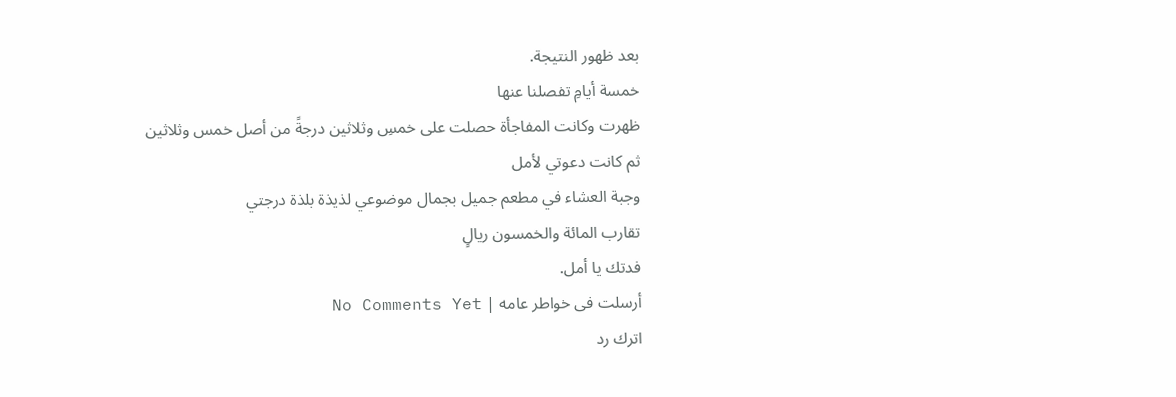بعد ظهور النتيجة.
خمسة أيامِ تفصلنا عنها
ظهرت وكانت المفاجأة حصلت على خمسِ وثلاثين درجةً من أصل خمس وثلاثين
ثم كانت دعوتي لأمل
وجبة العشاء في مطعم جميل بجمال موضوعي لذيذة بلذة درجتي
تقارب المائة والخمسون ريالٍ
فدتك يا أمل.
أرسلت فى خواطر عامه | No Comments Yet
اترك رد